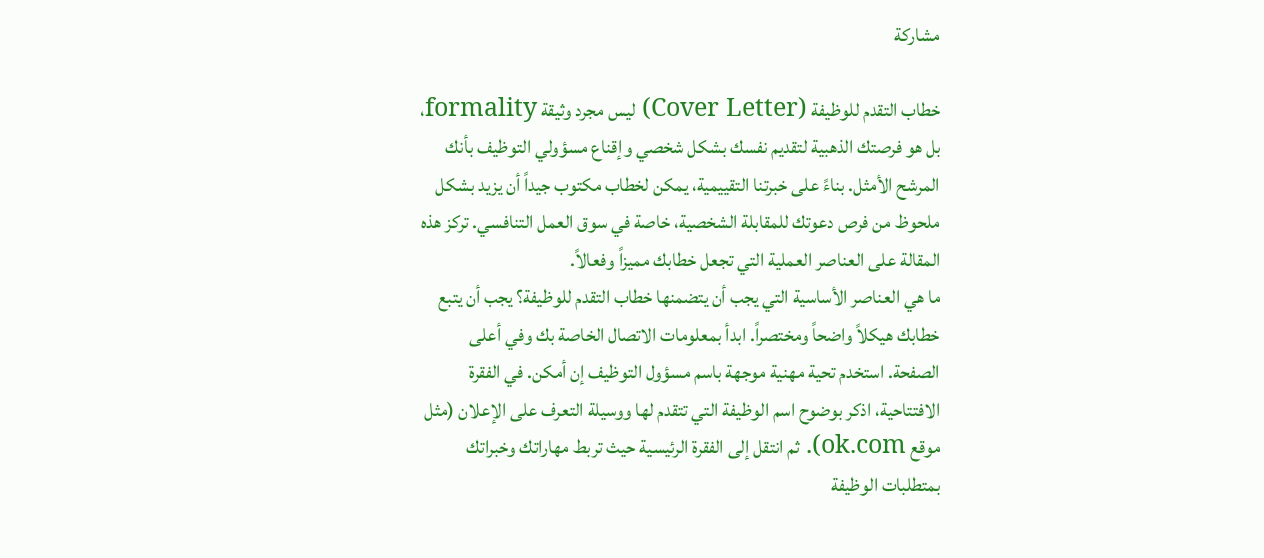مشاركة

خطاب التقدم للوظيفة (Cover Letter) ليس مجرد وثيقة formality، بل هو فرصتك الذهبية لتقديم نفسك بشكل شخصي وإقناع مسؤولي التوظيف بأنك المرشح الأمثل. بناءً على خبرتنا التقييمية، يمكن لخطاب مكتوب جيداً أن يزيد بشكل ملحوظ من فرص دعوتك للمقابلة الشخصية، خاصة في سوق العمل التنافسي. تركز هذه المقالة على العناصر العملية التي تجعل خطابك مميزاً وفعالاً.
ما هي العناصر الأساسية التي يجب أن يتضمنها خطاب التقدم للوظيفة؟ يجب أن يتبع خطابك هيكلاً واضحاً ومختصراً. ابدأ بمعلومات الاتصال الخاصة بك وفي أعلى الصفحة. استخدم تحية مهنية موجهة باسم مسؤول التوظيف إن أمكن. في الفقرة الافتتاحية، اذكر بوضوح اسم الوظيفة التي تتقدم لها ووسيلة التعرف على الإعلان (مثل موقع ok.com). ثم انتقل إلى الفقرة الرئيسية حيث تربط مهاراتك وخبراتك بمتطلبات الوظيفة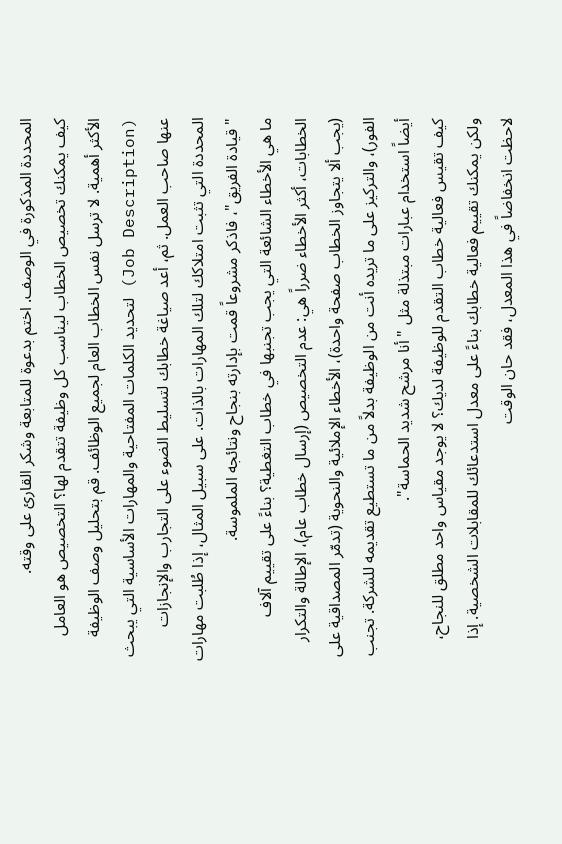المحددة المذكورة في الوصف. اختم بدعوة للمتابعة وشكر القارئ على وقته.
كيف يمكنك تخصيص الخطاب ليناسب كل وظيفة تتقدم لها؟ التخصيص هو العامل الأكثر أهمية. لا ترسل نفس الخطاب العام لجميع الوظائف. قم بتحليل وصف الوظيفة (Job Description) لتحديد الكلمات المفتاحية والمهارات الأساسية التي يبحث عنها صاحب العمل. ثم، أعد صياغة خطابك لتسليط الضوء على التجارب والإنجازات المحددة التي تثبت امتلاكك لتلك المهارات بالذات. على سبيل المثال، إذا طُلبت مهارات "قيادة الفريق"، فاذكر مشروعاً قمت بإدارته بنجاح ونتائجه الملموسة.
ما هي الأخطاء الشائعة التي يجب تجنبها في خطاب التغطية؟ بناءً على تقييم آلاف الخطابات، أكثر الأخطاء ضرراً هي: عدم التخصيص (إرسال خطاب عام)، الإطالة والتكرار (يجب ألا يتجاوز الخطاب صفحة واحدة)، الأخطاء الإملائية والنحوية (تدمّر المصداقية على الفور)، والتركيز على ما تريده أنت من الوظيفة بدلاً من ما تستطيع تقديمه للشركة. تجنب أيضاً استخدام عبارات مبتذلة مثل "أنا مرشح شديد الحماسة".
كيف تقيس فعالية خطاب التقدم للوظيفة لديك؟ لا يوجد مقياس واحد مطلق للنجاح، ولكن يمكنك تقييم فعالية خطابك بناءً على معدل استدعائك للمقابلات الشخصية. إذا لاحظت انخفاضاً في هذا المعدل، فقد حان الوقت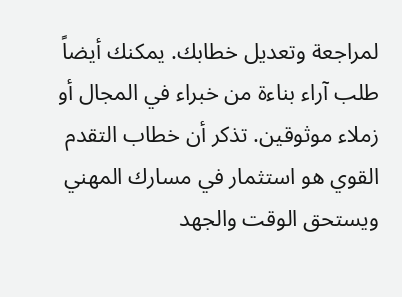لمراجعة وتعديل خطابك. يمكنك أيضاً طلب آراء بناءة من خبراء في المجال أو زملاء موثوقين. تذكر أن خطاب التقدم القوي هو استثمار في مسارك المهني ويستحق الوقت والجهد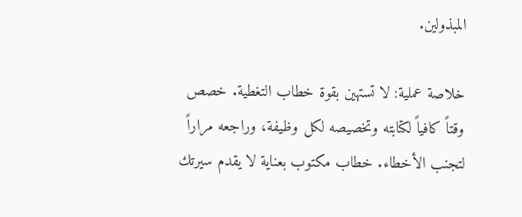المبذولين.

خلاصة عملية: لا تستهين بقوة خطاب التغطية. خصص وقتاً كافياً لكتابته وتخصيصه لكل وظيفة، وراجعه مراراً لتجنب الأخطاء. خطاب مكتوب بعناية لا يقدم سيرتك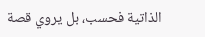الذاتية فحسب، بل يروي قصة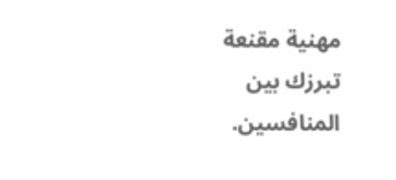مهنية مقنعة تبرزك بين المنافسين.